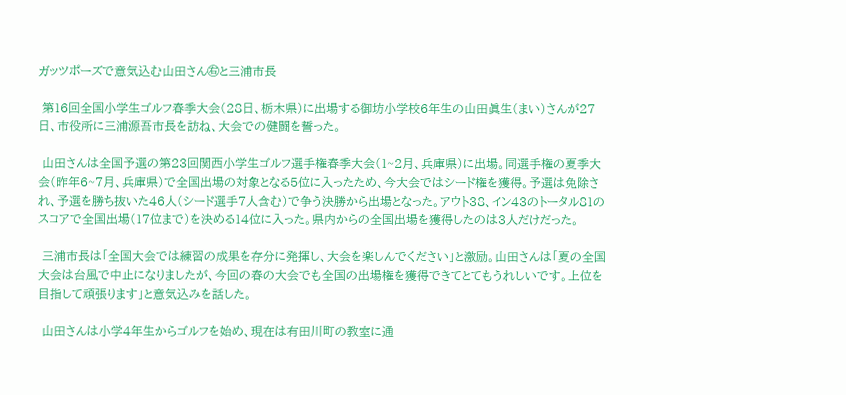ガッツポーズで意気込む山田さん㊨と三浦市長

 第16回全国小学生ゴルフ春季大会(28日、栃木県)に出場する御坊小学校6年生の山田眞生(まい)さんが27日、市役所に三浦源吾市長を訪ね、大会での健闘を誓った。

 山田さんは全国予選の第23回関西小学生ゴルフ選手権春季大会(1~2月、兵庫県)に出場。同選手権の夏季大会(昨年6~7月、兵庫県)で全国出場の対象となる5位に入ったため、今大会ではシード権を獲得。予選は免除され、予選を勝ち抜いた46人(シード選手7人含む)で争う決勝から出場となった。アウト38、イン43のトータル81のスコアで全国出場(17位まで)を決める14位に入った。県内からの全国出場を獲得したのは3人だけだった。

 三浦市長は「全国大会では練習の成果を存分に発揮し、大会を楽しんでください」と激励。山田さんは「夏の全国大会は台風で中止になりましたが、今回の春の大会でも全国の出場権を獲得できてとてもうれしいです。上位を目指して頑張ります」と意気込みを話した。

 山田さんは小学4年生からゴルフを始め、現在は有田川町の教室に通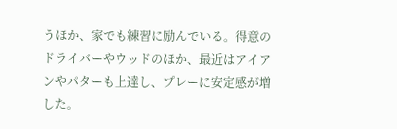うほか、家でも練習に励んでいる。得意のドライバーやウッドのほか、最近はアイアンやパターも上達し、プレーに安定感が増した。